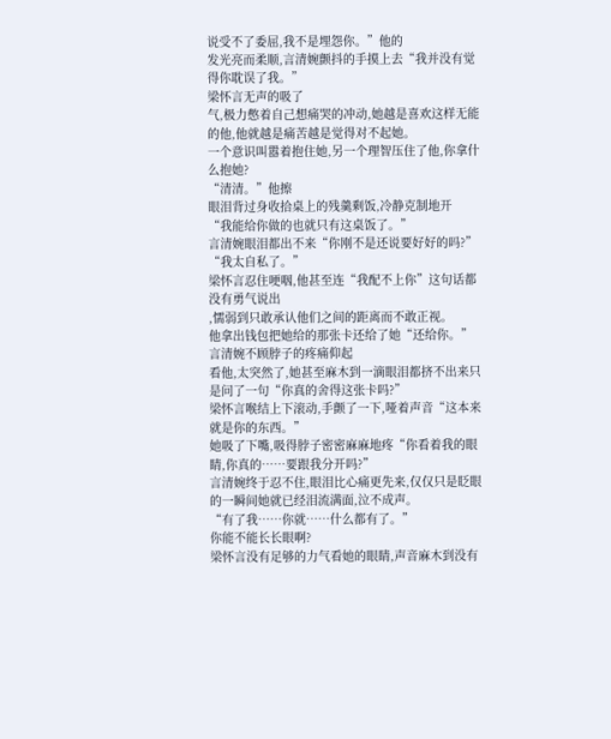说受不了委屈,我不是埋怨你。”他的
发光亮而柔顺,言清婉颤抖的手摸上去“我并没有觉得你耽误了我。”
梁怀言无声的吸了
气,极力憋着自己想痛哭的冲动,她越是喜欢这样无能的他,他就越是痛苦越是觉得对不起她。
一个意识叫嚣着抱住她,另一个理智压住了他,你拿什么抱她?
“清清。”他擦
眼泪背过身收拾桌上的残羹剩饭,冷静克制地开
“我能给你做的也就只有这桌饭了。”
言清婉眼泪都出不来“你刚不是还说要好好的吗?”
“我太自私了。”
梁怀言忍住哽咽,他甚至连“我配不上你”这句话都没有勇气说出
,懦弱到只敢承认他们之间的距离而不敢正视。
他拿出钱包把她给的那张卡还给了她“还给你。”
言清婉不顾脖子的疼痛仰起
看他,太突然了,她甚至麻木到一滴眼泪都挤不出来只是问了一句“你真的舍得这张卡吗?”
梁怀言喉结上下滚动,手颤了一下,哑着声音“这本来就是你的东西。”
她吸了下嘴,吸得脖子密密麻麻地疼“你看着我的眼睛,你真的……要跟我分开吗?”
言清婉终于忍不住,眼泪比心痛更先来,仅仅只是眨眼的一瞬间她就已经泪流满面,泣不成声。
“有了我……你就……什么都有了。”
你能不能长长眼啊?
梁怀言没有足够的力气看她的眼睛,声音麻木到没有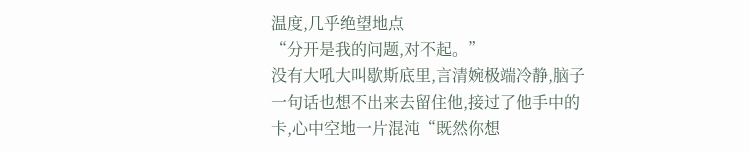温度,几乎绝望地点
“分开是我的问题,对不起。”
没有大吼大叫歇斯底里,言清婉极端冷静,脑子一句话也想不出来去留住他,接过了他手中的卡,心中空地一片混沌“既然你想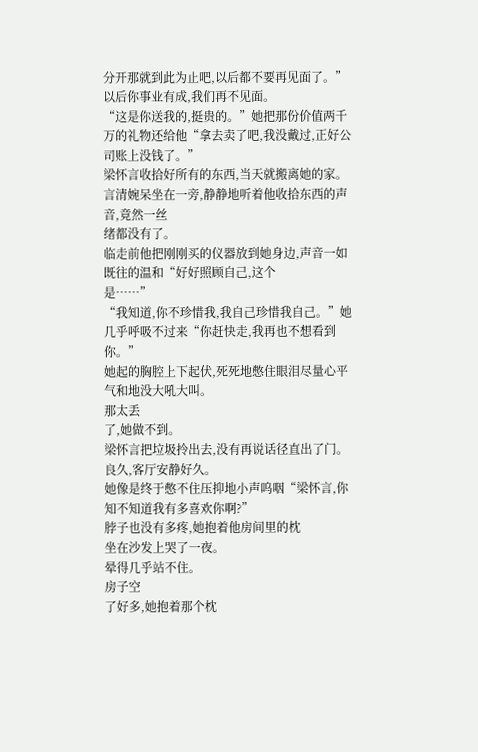分开那就到此为止吧,以后都不要再见面了。”
以后你事业有成,我们再不见面。
“这是你送我的,挺贵的。”她把那份价值两千万的礼物还给他“拿去卖了吧,我没戴过,正好公司账上没钱了。”
梁怀言收拾好所有的东西,当天就搬离她的家。
言清婉呆坐在一旁,静静地听着他收拾东西的声音,竟然一丝
绪都没有了。
临走前他把刚刚买的仪器放到她身边,声音一如既往的温和“好好照顾自己,这个
是……”
“我知道,你不珍惜我,我自己珍惜我自己。”她几乎呼吸不过来“你赶快走,我再也不想看到你。”
她起的胸腔上下起伏,死死地憋住眼泪尽量心平气和地没大吼大叫。
那太丢
了,她做不到。
梁怀言把垃圾拎出去,没有再说话径直出了门。
良久,客厅安静好久。
她像是终于憋不住压抑地小声呜咽“梁怀言,你知不知道我有多喜欢你啊?”
脖子也没有多疼,她抱着他房间里的枕
坐在沙发上哭了一夜。
晕得几乎站不住。
房子空
了好多,她抱着那个枕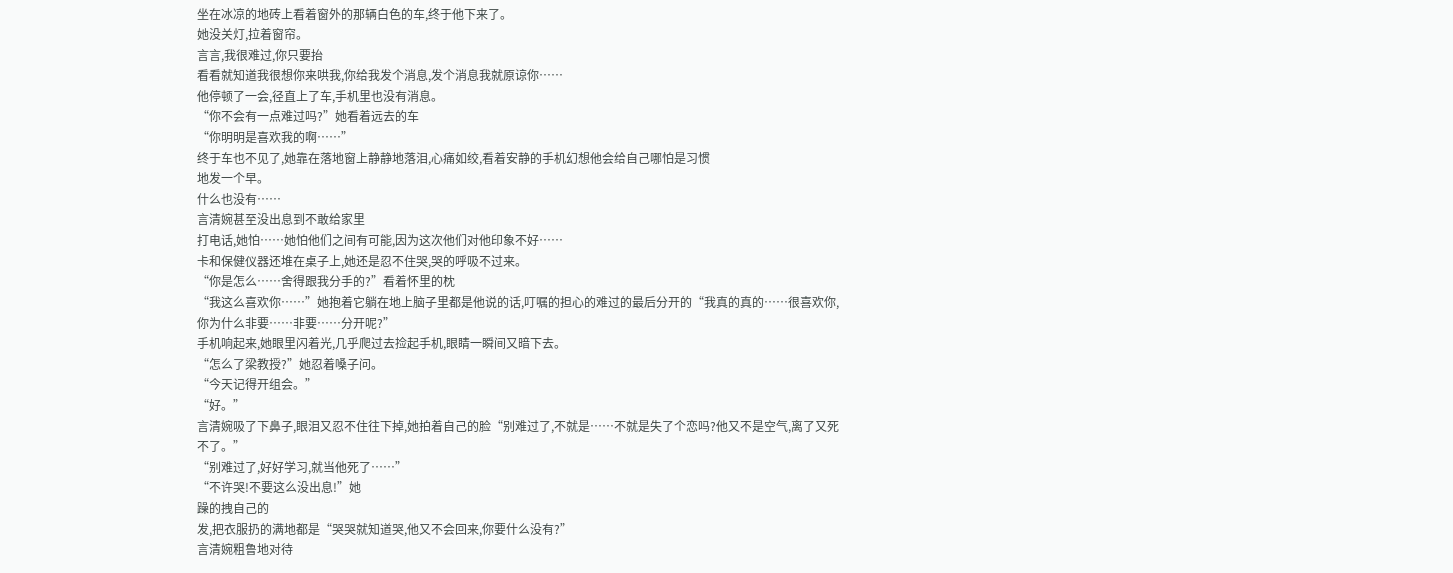坐在冰凉的地砖上看着窗外的那辆白色的车,终于他下来了。
她没关灯,拉着窗帘。
言言,我很难过,你只要抬
看看就知道我很想你来哄我,你给我发个消息,发个消息我就原谅你……
他停顿了一会,径直上了车,手机里也没有消息。
“你不会有一点难过吗?”她看着远去的车
“你明明是喜欢我的啊……”
终于车也不见了,她靠在落地窗上静静地落泪,心痛如绞,看着安静的手机幻想他会给自己哪怕是习惯
地发一个早。
什么也没有……
言清婉甚至没出息到不敢给家里
打电话,她怕……她怕他们之间有可能,因为这次他们对他印象不好……
卡和保健仪器还堆在桌子上,她还是忍不住哭,哭的呼吸不过来。
“你是怎么……舍得跟我分手的?”看着怀里的枕
“我这么喜欢你……”她抱着它躺在地上脑子里都是他说的话,叮嘱的担心的难过的最后分开的“我真的真的……很喜欢你,你为什么非要……非要……分开呢?”
手机响起来,她眼里闪着光,几乎爬过去捡起手机,眼睛一瞬间又暗下去。
“怎么了梁教授?”她忍着嗓子问。
“今天记得开组会。”
“好。”
言清婉吸了下鼻子,眼泪又忍不住往下掉,她拍着自己的脸“别难过了,不就是……不就是失了个恋吗?他又不是空气,离了又死不了。”
“别难过了,好好学习,就当他死了……”
“不许哭!不要这么没出息!”她
躁的拽自己的
发,把衣服扔的满地都是“哭哭就知道哭,他又不会回来,你要什么没有?”
言清婉粗鲁地对待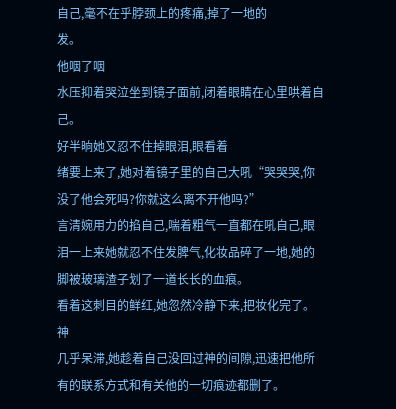自己,毫不在乎脖颈上的疼痛,掉了一地的
发。
他咽了咽
水压抑着哭泣坐到镜子面前,闭着眼睛在心里哄着自己。
好半晌她又忍不住掉眼泪,眼看着
绪要上来了,她对着镜子里的自己大吼“哭哭哭,你没了他会死吗?你就这么离不开他吗?”
言清婉用力的掐自己,喘着粗气一直都在吼自己,眼泪一上来她就忍不住发脾气,化妆品碎了一地,她的脚被玻璃渣子划了一道长长的血痕。
看着这刺目的鲜红,她忽然冷静下来,把妆化完了。
神
几乎呆滞,她趁着自己没回过神的间隙,迅速把他所有的联系方式和有关他的一切痕迹都删了。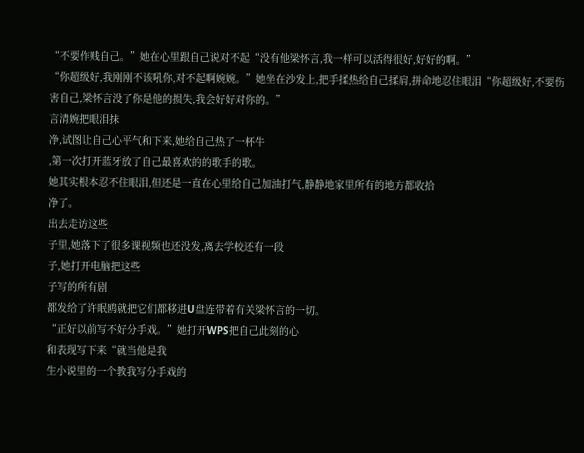“不要作贱自己。”她在心里跟自己说对不起“没有他梁怀言,我一样可以活得很好,好好的啊。”
“你超级好,我刚刚不该吼你,对不起啊婉婉。”她坐在沙发上,把手揉热给自己揉肩,拼命地忍住眼泪“你超级好,不要伤害自己,梁怀言没了你是他的损失,我会好好对你的。”
言清婉把眼泪抹
净,试图让自己心平气和下来,她给自己热了一杯牛
,第一次打开蓝牙放了自己最喜欢的的歌手的歌。
她其实根本忍不住眼泪,但还是一直在心里给自己加油打气,静静地家里所有的地方都收拾
净了。
出去走访这些
子里,她落下了很多课视频也还没发,离去学校还有一段
子,她打开电脑把这些
子写的所有剧
都发给了许眠鸥就把它们都移进U盘连带着有关梁怀言的一切。
“正好以前写不好分手戏。”她打开WPS把自己此刻的心
和表现写下来“就当他是我
生小说里的一个教我写分手戏的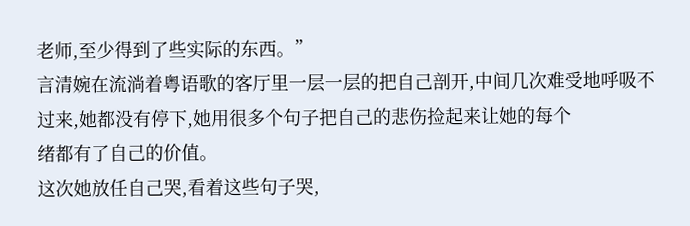老师,至少得到了些实际的东西。”
言清婉在流淌着粤语歌的客厅里一层一层的把自己剖开,中间几次难受地呼吸不过来,她都没有停下,她用很多个句子把自己的悲伤捡起来让她的每个
绪都有了自己的价值。
这次她放任自己哭,看着这些句子哭,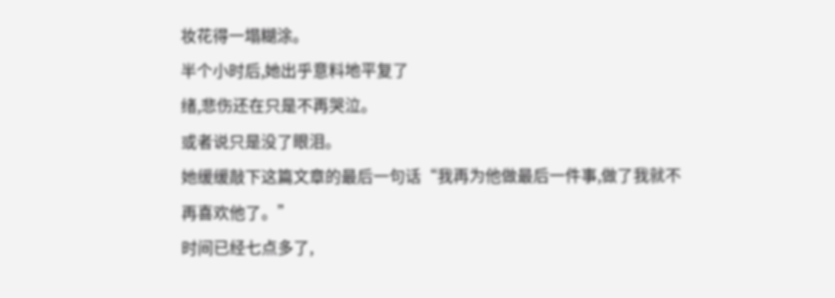妆花得一塌糊涂。
半个小时后,她出乎意料地平复了
绪,悲伤还在只是不再哭泣。
或者说只是没了眼泪。
她缓缓敲下这篇文章的最后一句话“我再为他做最后一件事,做了我就不再喜欢他了。”
时间已经七点多了,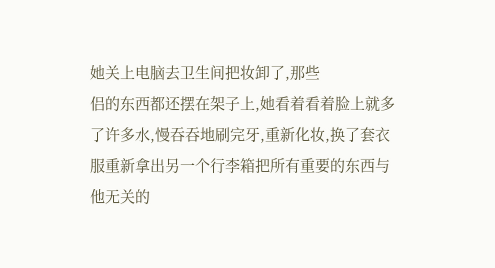她关上电脑去卫生间把妆卸了,那些
侣的东西都还摆在架子上,她看着看着脸上就多了许多水,慢吞吞地刷完牙,重新化妆,换了套衣服重新拿出另一个行李箱把所有重要的东西与他无关的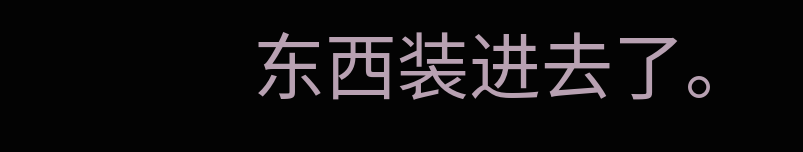东西装进去了。